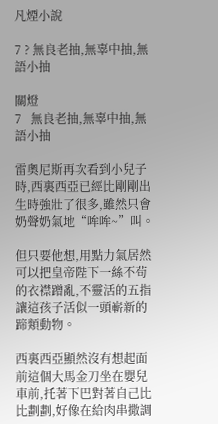凡煙小說

7 ? 無良老抽,無辜中抽,無語小抽

關燈
7   無良老抽,無辜中抽,無語小抽

雷奧尼斯再次看到小兒子時,西裏西亞已經比剛剛出生時強壯了很多,雖然只會奶聲奶氣地“哞哞~”叫。

但只要他想,用點力氣居然可以把皇帝陛下一絲不茍的衣襟蹭亂,不靈活的五指讓這孩子活似一頭嶄新的蹄類動物。

西裏西亞顯然沒有想起面前這個大馬金刀坐在嬰兒車前,托著下巴對著自己比比劃劃,好像在給肉串撒調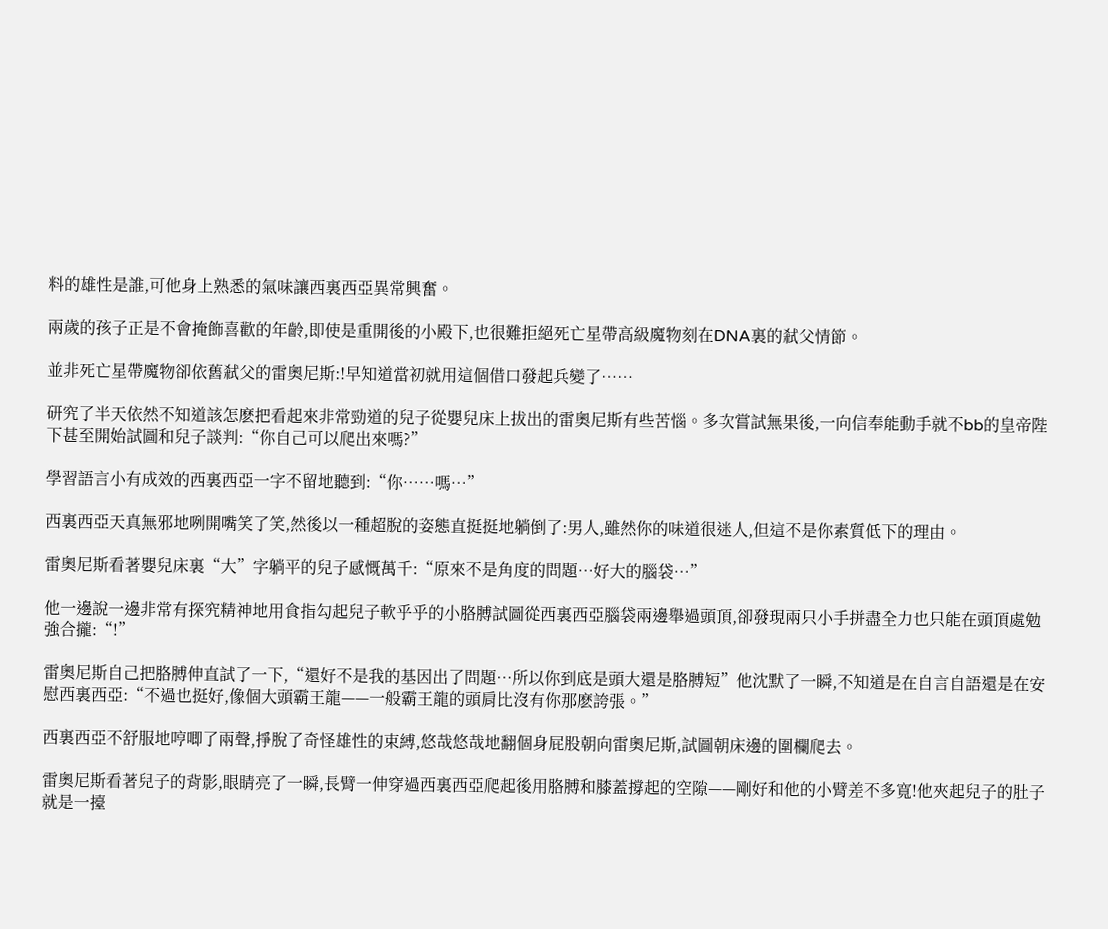料的雄性是誰,可他身上熟悉的氣味讓西裏西亞異常興奮。

兩歲的孩子正是不會掩飾喜歡的年齡,即使是重開後的小殿下,也很難拒絕死亡星帶高級魔物刻在DNA裏的弒父情節。

並非死亡星帶魔物卻依舊弒父的雷奧尼斯:!早知道當初就用這個借口發起兵變了……

研究了半天依然不知道該怎麽把看起來非常勁道的兒子從嬰兒床上拔出的雷奧尼斯有些苦惱。多次嘗試無果後,一向信奉能動手就不bb的皇帝陛下甚至開始試圖和兒子談判:“你自己可以爬出來嗎?”

學習語言小有成效的西裏西亞一字不留地聽到:“你……嗎…”

西裏西亞天真無邪地咧開嘴笑了笑,然後以一種超脫的姿態直挺挺地躺倒了:男人,雖然你的味道很迷人,但這不是你素質低下的理由。

雷奧尼斯看著嬰兒床裏“大”字躺平的兒子感慨萬千:“原來不是角度的問題…好大的腦袋…”

他一邊說一邊非常有探究精神地用食指勾起兒子軟乎乎的小胳膊試圖從西裏西亞腦袋兩邊舉過頭頂,卻發現兩只小手拼盡全力也只能在頭頂處勉強合攏:“!”

雷奧尼斯自己把胳膊伸直試了一下,“還好不是我的基因出了問題…所以你到底是頭大還是胳膊短”他沈默了一瞬,不知道是在自言自語還是在安慰西裏西亞:“不過也挺好,像個大頭霸王龍——一般霸王龍的頭肩比沒有你那麽誇張。”

西裏西亞不舒服地哼唧了兩聲,掙脫了奇怪雄性的束縛,悠哉悠哉地翻個身屁股朝向雷奧尼斯,試圖朝床邊的圍欄爬去。

雷奧尼斯看著兒子的背影,眼睛亮了一瞬,長臂一伸穿過西裏西亞爬起後用胳膊和膝蓋撐起的空隙——剛好和他的小臂差不多寬!他夾起兒子的肚子就是一擡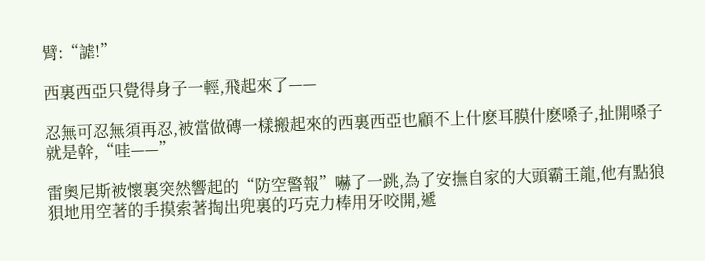臂:“謔!”

西裏西亞只覺得身子一輕,飛起來了——

忍無可忍無須再忍,被當做磚一樣搬起來的西裏西亞也顧不上什麽耳膜什麽嗓子,扯開嗓子就是幹,“哇——”

雷奧尼斯被懷裏突然響起的“防空警報”嚇了一跳,為了安撫自家的大頭霸王龍,他有點狼狽地用空著的手摸索著掏出兜裏的巧克力棒用牙咬開,遞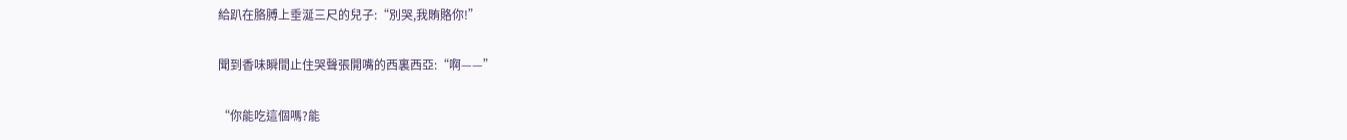給趴在胳膊上垂涎三尺的兒子:“別哭,我賄賂你!”

聞到香味瞬間止住哭聲張開嘴的西裏西亞:“啊——”

“你能吃這個嗎?能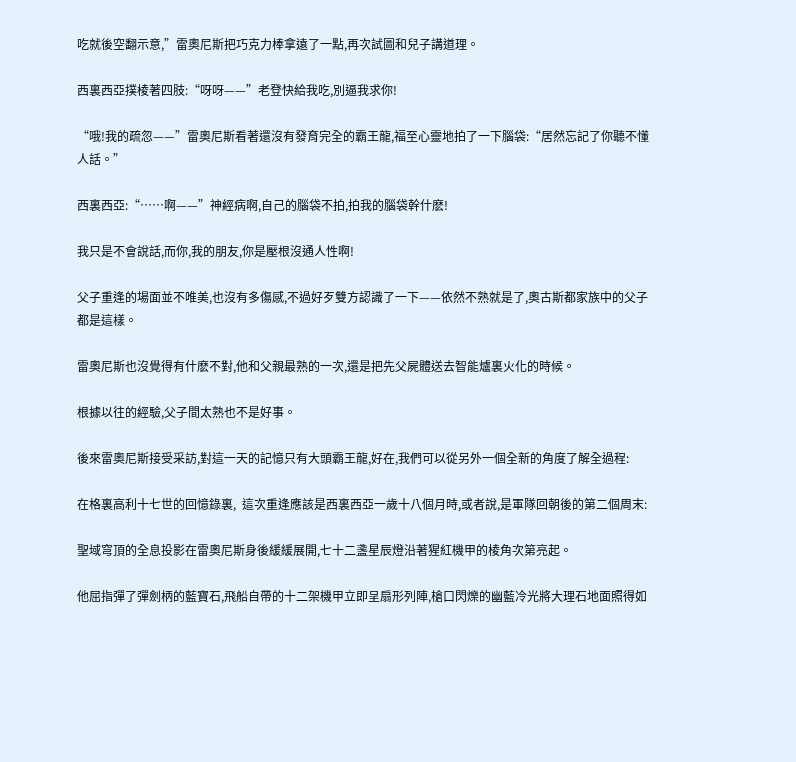吃就後空翻示意,”雷奧尼斯把巧克力棒拿遠了一點,再次試圖和兒子講道理。

西裏西亞撲棱著四肢:“呀呀——”老登快給我吃,別逼我求你!

“哦!我的疏忽——”雷奧尼斯看著還沒有發育完全的霸王龍,福至心靈地拍了一下腦袋:“居然忘記了你聽不懂人話。”

西裏西亞:“……啊——”神經病啊,自己的腦袋不拍,拍我的腦袋幹什麽!

我只是不會說話,而你,我的朋友,你是壓根沒通人性啊!

父子重逢的場面並不唯美,也沒有多傷感,不過好歹雙方認識了一下——依然不熟就是了,奧古斯都家族中的父子都是這樣。

雷奧尼斯也沒覺得有什麽不對,他和父親最熟的一次,還是把先父屍體送去智能爐裏火化的時候。

根據以往的經驗,父子間太熟也不是好事。

後來雷奧尼斯接受采訪,對這一天的記憶只有大頭霸王龍,好在,我們可以從另外一個全新的角度了解全過程:

在格裏高利十七世的回憶錄裏,  這次重逢應該是西裏西亞一歲十八個月時,或者說,是軍隊回朝後的第二個周末:

聖域穹頂的全息投影在雷奧尼斯身後緩緩展開,七十二盞星辰燈沿著猩紅機甲的棱角次第亮起。

他屈指彈了彈劍柄的藍寶石,飛船自帶的十二架機甲立即呈扇形列陣,槍口閃爍的幽藍冷光將大理石地面照得如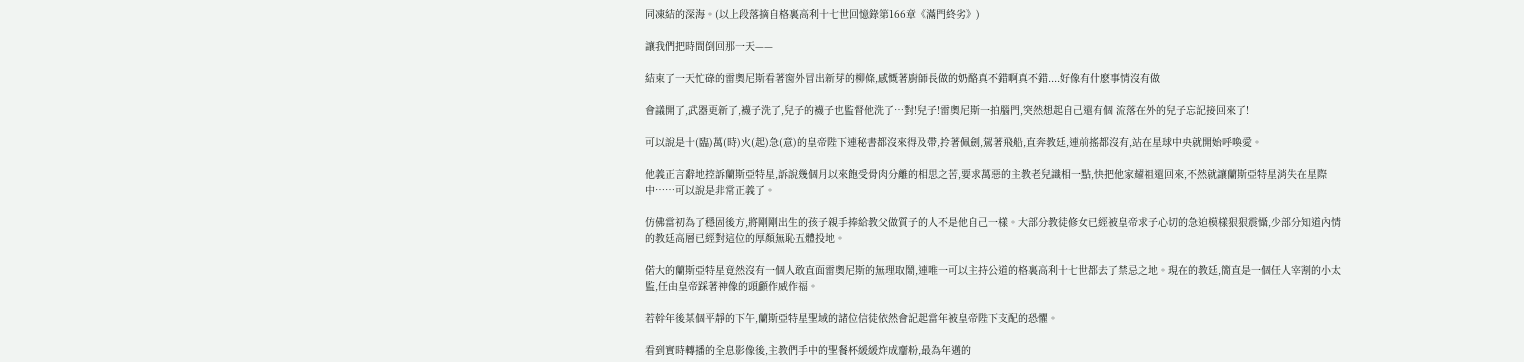同凍結的深海。(以上段落摘自格裏高利十七世回憶錄第166章《滿門終劣》)

讓我們把時間倒回那一天——

結束了一天忙碌的雷奧尼斯看著窗外冒出新芽的柳條,感慨著廚師長做的奶酪真不錯啊真不錯....好像有什麽事情沒有做

會議開了,武器更新了,襪子洗了,兒子的襪子也監督他洗了…對!兒子!雷奧尼斯一拍腦門,突然想起自己還有個 流落在外的兒子忘記接回來了!

可以說是十(臨)萬(時)火(起)急(意)的皇帝陛下連秘書都沒來得及帶,拎著佩劍,駕著飛船,直奔教廷,連前搖都沒有,站在星球中央就開始呼喚愛。

他義正言辭地控訴蘭斯亞特星,訴說幾個月以來飽受骨肉分離的相思之苦,要求萬惡的主教老兒識相一點,快把他家耀祖還回來,不然就讓蘭斯亞特星消失在星際中……可以說是非常正義了。

仿佛當初為了穩固後方,將剛剛出生的孩子親手捧給教父做質子的人不是他自己一樣。大部分教徒修女已經被皇帝求子心切的急迫模樣狠狠震懾,少部分知道內情的教廷高層已經對這位的厚顏無恥五體投地。

偌大的蘭斯亞特星竟然沒有一個人敢直面雷奧尼斯的無理取鬧,連唯一可以主持公道的格裏高利十七世都去了禁忌之地。現在的教廷,簡直是一個任人宰割的小太監,任由皇帝踩著神像的頭顱作威作福。

若幹年後某個平靜的下午,蘭斯亞特星聖域的諸位信徒依然會記起當年被皇帝陛下支配的恐懼。

看到實時轉播的全息影像後,主教們手中的聖餐杯緩緩炸成齏粉,最為年邁的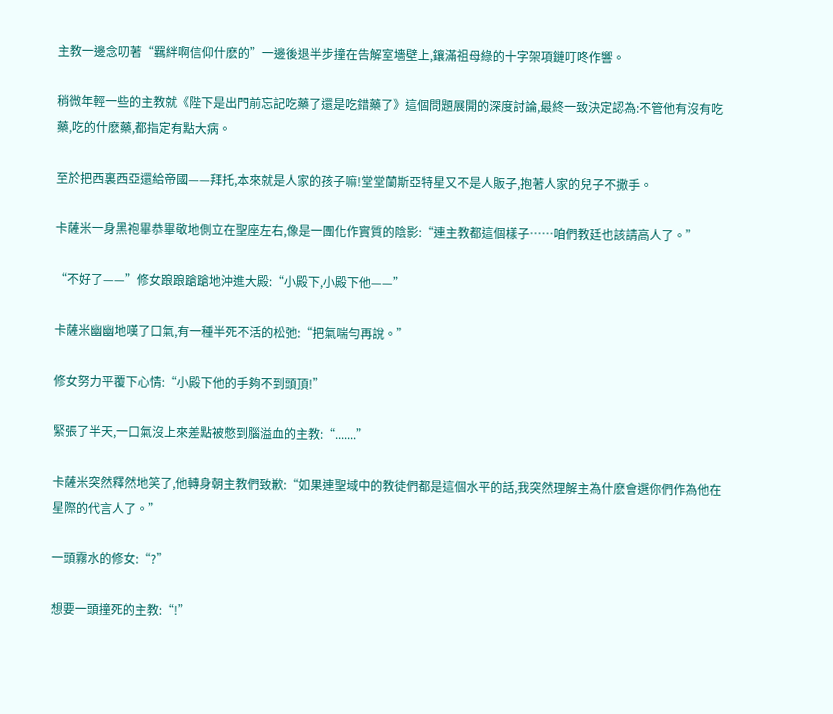主教一邊念叨著“羈絆啊信仰什麽的”一邊後退半步撞在告解室墻壁上,鑲滿祖母綠的十字架項鏈叮咚作響。

稍微年輕一些的主教就《陛下是出門前忘記吃藥了還是吃錯藥了》這個問題展開的深度討論,最終一致決定認為:不管他有沒有吃藥,吃的什麽藥,都指定有點大病。

至於把西裏西亞還給帝國——拜托,本來就是人家的孩子嘛!堂堂蘭斯亞特星又不是人販子,抱著人家的兒子不撒手。

卡薩米一身黑袍畢恭畢敬地側立在聖座左右,像是一團化作實質的陰影:“連主教都這個樣子……咱們教廷也該請高人了。”

“不好了——”修女踉踉蹌蹌地沖進大殿:“小殿下,小殿下他——”

卡薩米幽幽地嘆了口氣,有一種半死不活的松弛:“把氣喘勻再說。”

修女努力平覆下心情:“小殿下他的手夠不到頭頂!”

緊張了半天,一口氣沒上來差點被憋到腦溢血的主教:“.......”

卡薩米突然釋然地笑了,他轉身朝主教們致歉:“如果連聖域中的教徒們都是這個水平的話,我突然理解主為什麽會選你們作為他在星際的代言人了。”

一頭霧水的修女:“?”

想要一頭撞死的主教:“!”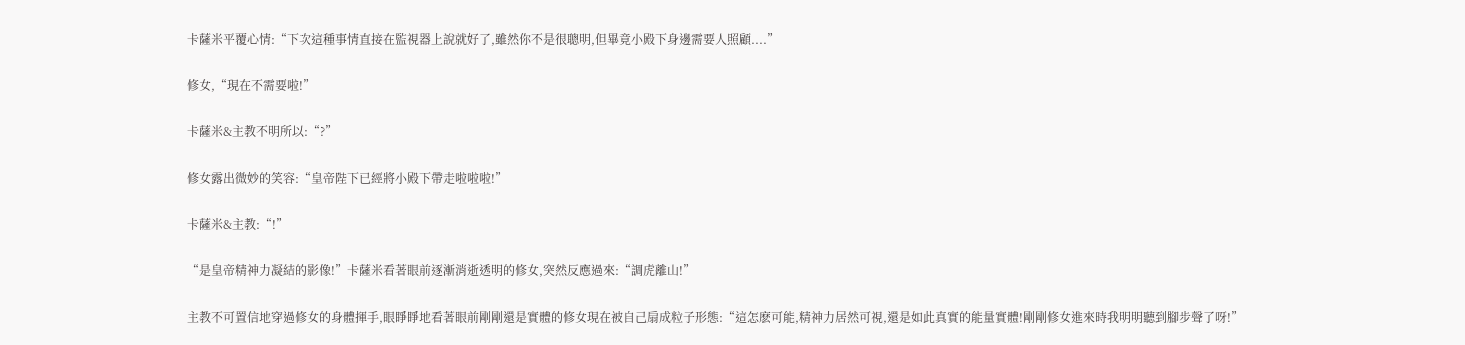卡薩米平覆心情:“下次這種事情直接在監視器上說就好了,雖然你不是很聰明,但畢竟小殿下身邊需要人照顧....”

修女,“現在不需要啦!”

卡薩米&主教不明所以:“?”

修女露出微妙的笑容:“皇帝陛下已經將小殿下帶走啦啦啦!”

卡薩米&主教:“!”

“是皇帝精神力凝結的影像!”卡薩米看著眼前逐漸消逝透明的修女,突然反應過來:“調虎離山!”

主教不可置信地穿過修女的身體揮手,眼睜睜地看著眼前剛剛還是實體的修女現在被自己扇成粒子形態:“這怎麽可能,精神力居然可視,還是如此真實的能量實體!剛剛修女進來時我明明聽到腳步聲了呀!”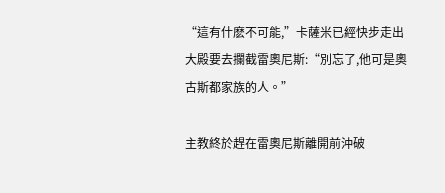“這有什麽不可能,”卡薩米已經快步走出大殿要去攔截雷奧尼斯:“別忘了,他可是奧古斯都家族的人。”

主教終於趕在雷奧尼斯離開前沖破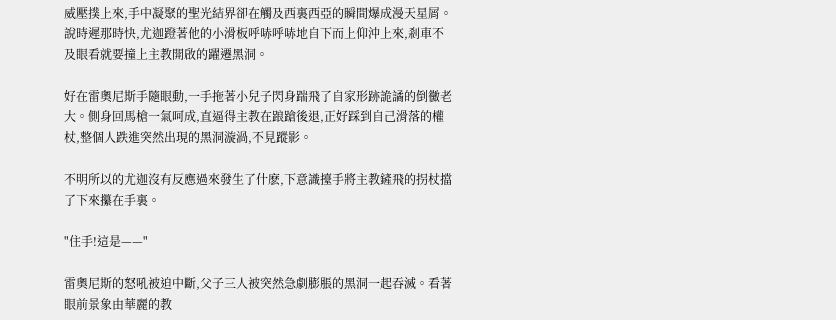威壓撲上來,手中凝聚的聖光結界卻在觸及西裏西亞的瞬間爆成漫天星屑。說時遲那時快,尤迦蹬著他的小滑板呼哧呼哧地自下而上仰沖上來,剎車不及眼看就要撞上主教開啟的躍遷黑洞。

好在雷奧尼斯手隨眼動,一手拖著小兒子閃身踹飛了自家形跡詭譎的倒黴老大。側身回馬槍一氣呵成,直逼得主教在踉蹌後退,正好踩到自己滑落的權杖,整個人跌進突然出現的黑洞漩渦,不見蹤影。

不明所以的尤迦沒有反應過來發生了什麽,下意識擡手將主教鏟飛的拐杖擋了下來攥在手裏。

"住手!這是——"

雷奧尼斯的怒吼被迫中斷,父子三人被突然急劇膨脹的黑洞一起吞滅。看著眼前景象由華麗的教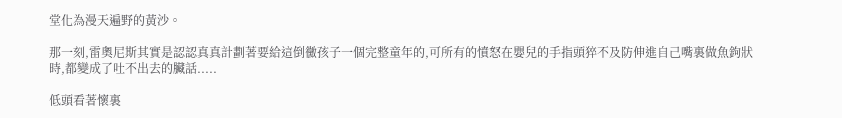堂化為漫天遍野的黃沙。

那一刻,雷奧尼斯其實是認認真真計劃著要給這倒黴孩子一個完整童年的,可所有的憤怒在嬰兒的手指頭猝不及防伸進自己嘴裏做魚鉤狀時,都變成了吐不出去的臟話.....

低頭看著懷裏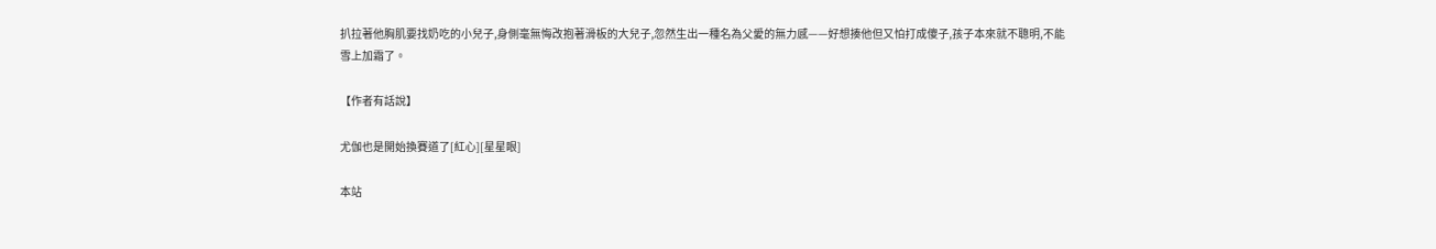扒拉著他胸肌要找奶吃的小兒子,身側毫無悔改抱著滑板的大兒子,忽然生出一種名為父愛的無力感——好想揍他但又怕打成傻子,孩子本來就不聰明,不能雪上加霜了。

【作者有話說】

尤伽也是開始換賽道了[紅心][星星眼]

本站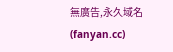無廣告,永久域名(fanyan.cc)